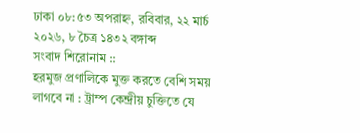ঢাকা ০৮:৫৩ অপরাহ্ন, রবিবার, ২২ মার্চ ২০২৬, ৮ চৈত্র ১৪৩২ বঙ্গাব্দ
সংবাদ শিরোনাম ::
হরমুজ প্রণালিকে মুক্ত করতে বেশি সময় লাগবে না : ট্রাম্প কেন্দ্রীয় চুক্তিতে যে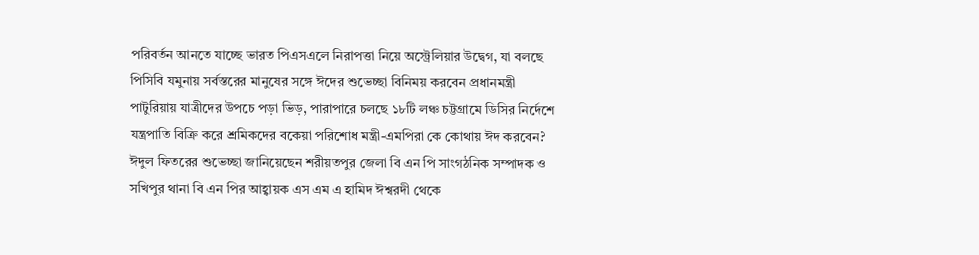পরিবর্তন আনতে যাচ্ছে ভারত পিএসএলে নিরাপত্তা নিয়ে অস্ট্রেলিয়ার উদ্বেগ, যা বলছে পিসিবি যমুনায় সর্বস্তরের মানুষের সঙ্গে ঈদের শুভেচ্ছা বিনিময় করবেন প্রধানমন্ত্রী পাটুরিয়ায় যাত্রীদের উপচে পড়া ভিড়, পারাপারে চলছে ১৮টি লঞ্চ চট্টগ্রামে ডিসির নির্দেশে যন্ত্রপাতি বিক্রি করে শ্রমিকদের বকেয়া পরিশোধ মন্ত্রী-এমপিরা কে কোথায় ঈদ করবেন? ঈদুল ফিতরের শুভেচ্ছা জানিয়েছেন শরীয়তপুর জেলা বি এন পি সাংগঠনিক সম্পাদক ও সখিপুর থানা বি এন পির আহ্বায়ক এস এম এ হামিদ ঈশ্বরদী থেকে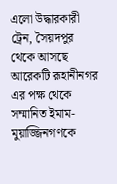এলো উদ্ধারকারী ট্রেন, সৈয়দপুর থেকে আসছে আরেকটি রূহানীনগর এর পক্ষ থেকে সম্মানিত ইমাম-মুয়াজ্জিনগণকে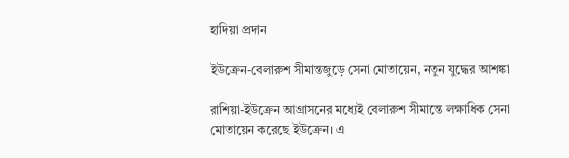হাদিয়া প্রদান

ইউক্রেন-বেলারুশ সীমান্তজুড়ে সেনা মোতায়েন, নতুন যুদ্ধের আশঙ্কা

রাশিয়া-ইউক্রেন আগ্রাসনের মধ্যেই বেলারুশ সীমান্তে লক্ষাধিক সেনা মোতায়েন করেছে ইউক্রেন। এ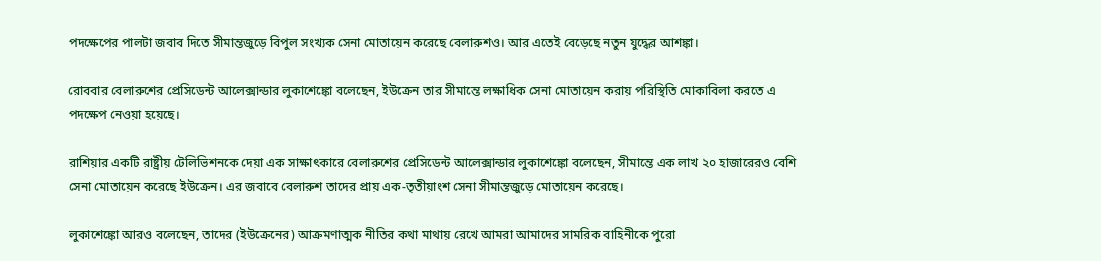পদক্ষেপের পালটা জবাব দিতে সীমান্তজুড়ে বিপুল সংখ্যক সেনা মোতায়েন করেছে বেলারুশও। আর এতেই বেড়েছে নতুন যুদ্ধের আশঙ্কা।

রোববার বেলারুশের প্রেসিডেন্ট আলেক্সান্ডার লুকাশেঙ্কো বলেছেন, ইউক্রেন তার সীমান্তে লক্ষাধিক সেনা মোতায়েন করায় পরিস্থিতি মোকাবিলা করতে এ পদক্ষেপ নেওয়া হয়েছে।

রাশিয়ার একটি রাষ্ট্রীয় টেলিভিশনকে দেয়া এক সাক্ষাৎকারে বেলারুশের প্রেসিডেন্ট আলেক্সান্ডার লুকাশেঙ্কো বলেছেন, সীমান্তে এক লাখ ২০ হাজারেরও বেশি সেনা মোতায়েন করেছে ইউক্রেন। এর জবাবে বেলারুশ তাদের প্রায় এক-তৃতীয়াংশ সেনা সীমান্তজুড়ে মোতায়েন করেছে।

লুকাশেঙ্কো আরও বলেছেন, তাদের (ইউক্রেনের) আক্রমণাত্মক নীতির কথা মাথায় রেখে আমরা আমাদের সামরিক বাহিনীকে পুরো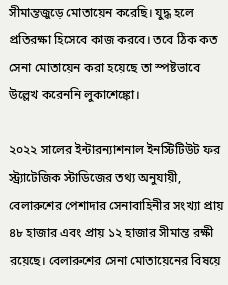সীমান্তজুড়ে মোতায়েন করেছি। যুদ্ধ হলে প্রতিরক্ষা হিসেবে কাজ করবে। তবে ঠিক কত সেনা মোতায়েন করা হয়েছে তা স্পষ্টভাবে উল্লেখ করেননি লুকাশেঙ্কো।

২০২২ সালের ইন্টারন্যাশনাল ইনস্টিটিউট ফর স্ট্র্যাটেজিক স্টাডিজের তথ্য অনুযায়ী, বেলারুশের পেশাদার সেনাবাহিনীর সংখ্যা প্রায় ৪৮ হাজার এবং প্রায় ১২ হাজার সীমান্ত রক্ষী রয়েছে। বেলারুশের সেনা মোতায়েনের বিষয়ে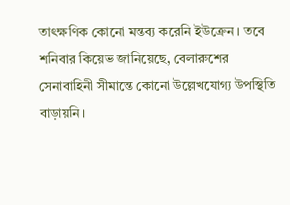তাৎক্ষণিক কোনো মন্তব্য করেনি ইউক্রেন। তবে শনিবার কিয়েভ জানিয়েছে, বেলারুশের সেনাবাহিনী সীমান্তে কোনো উল্লেখযোগ্য উপস্থিতি বাড়ায়নি।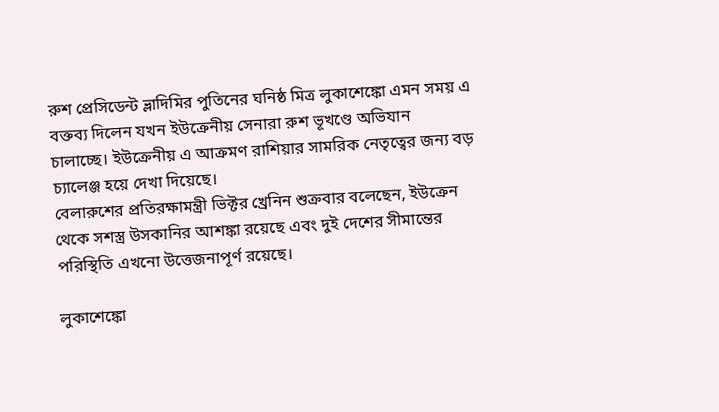রুশ প্রেসিডেন্ট ভ্লাদিমির পুতিনের ঘনিষ্ঠ মিত্র লুকাশেঙ্কো এমন সময় এ বক্তব্য দিলেন যখন ইউক্রেনীয় সেনারা রুশ ভূখণ্ডে অভিযান চালাচ্ছে। ইউক্রেনীয় এ আক্রমণ রাশিয়ার সামরিক নেতৃত্বের জন্য বড় চ্যালেঞ্জ হয়ে দেখা দিয়েছে।
বেলারুশের প্রতিরক্ষামন্ত্রী ভিক্টর খ্রেনিন শুক্রবার বলেছেন, ইউক্রেন থেকে সশস্ত্র উসকানির আশঙ্কা রয়েছে এবং দুই দেশের সীমান্তের পরিস্থিতি এখনো উত্তেজনাপূর্ণ রয়েছে।

লুকাশেঙ্কো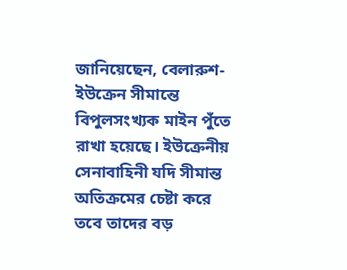জানিয়েছেন, বেলারুশ-ইউক্রেন সীমান্তে বিপুলসংখ্যক মাইন পুঁতে রাখা হয়েছে। ইউক্রেনীয় সেনাবাহিনী যদি সীমান্ত অতিক্রমের চেষ্টা করে তবে তাদের বড়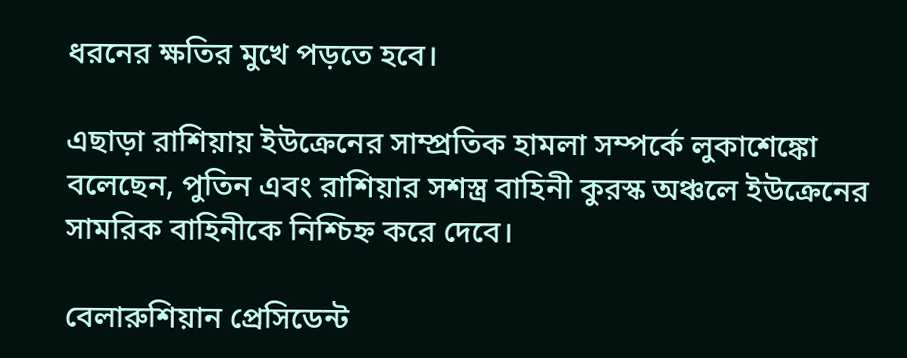ধরনের ক্ষতির মুখে পড়তে হবে।

এছাড়া রাশিয়ায় ইউক্রেনের সাম্প্রতিক হামলা সম্পর্কে লুকাশেঙ্কো বলেছেন, পুতিন এবং রাশিয়ার সশস্ত্র বাহিনী কুরস্ক অঞ্চলে ইউক্রেনের সামরিক বাহিনীকে নিশ্চিহ্ন করে দেবে।

বেলারুশিয়ান প্রেসিডেন্ট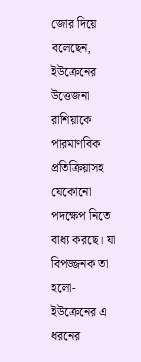জোর দিয়ে বলেছেন, ইউক্রেনের উত্তেজনা রাশিয়াকে পারমাণবিক প্রতিক্রিয়াসহ যেকোনো পদক্ষেপ নিতে বাধ্য করছে। যা বিপজ্জনক তা হলো- ইউক্রেনের এ ধরনের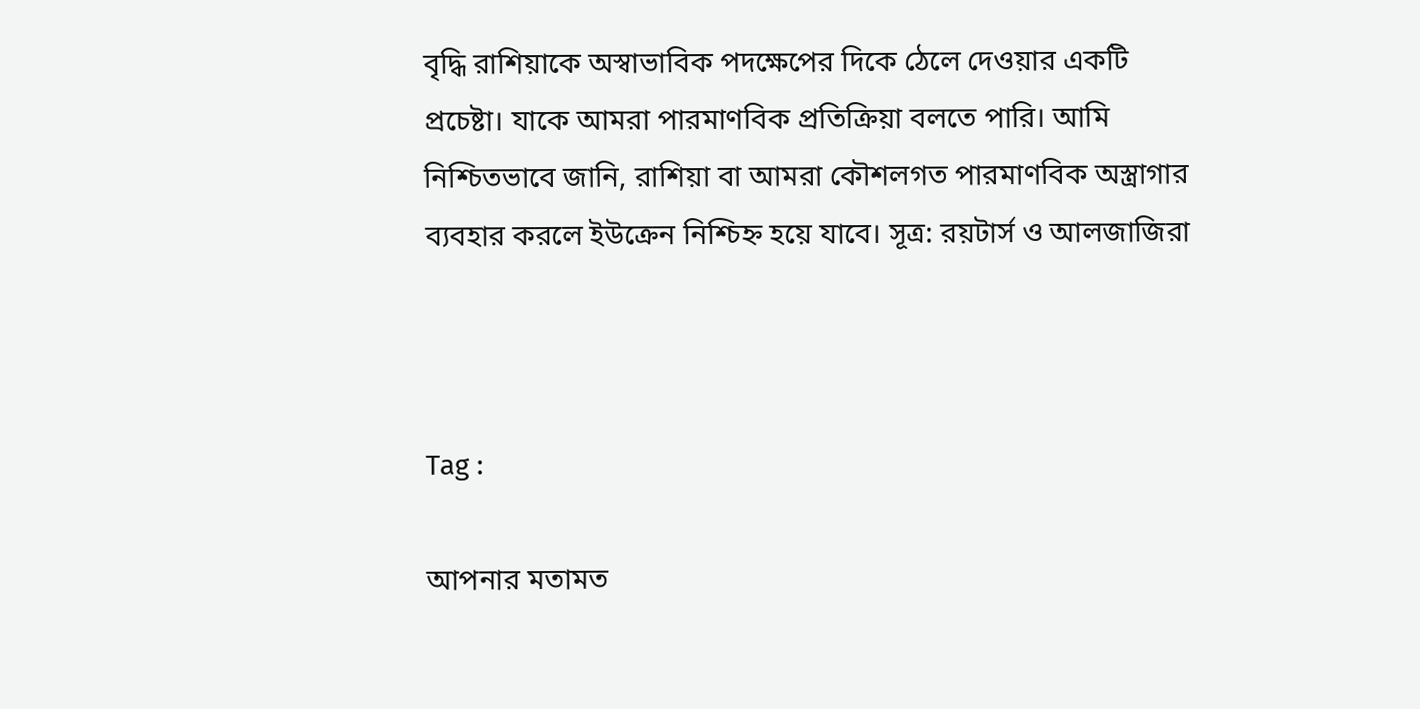বৃদ্ধি রাশিয়াকে অস্বাভাবিক পদক্ষেপের দিকে ঠেলে দেওয়ার একটি প্রচেষ্টা। যাকে আমরা পারমাণবিক প্রতিক্রিয়া বলতে পারি। আমি নিশ্চিতভাবে জানি, রাশিয়া বা আমরা কৌশলগত পারমাণবিক অস্ত্রাগার ব্যবহার করলে ইউক্রেন নিশ্চিহ্ন হয়ে যাবে। সূত্র: রয়টার্স ও আলজাজিরা



Tag :

আপনার মতামত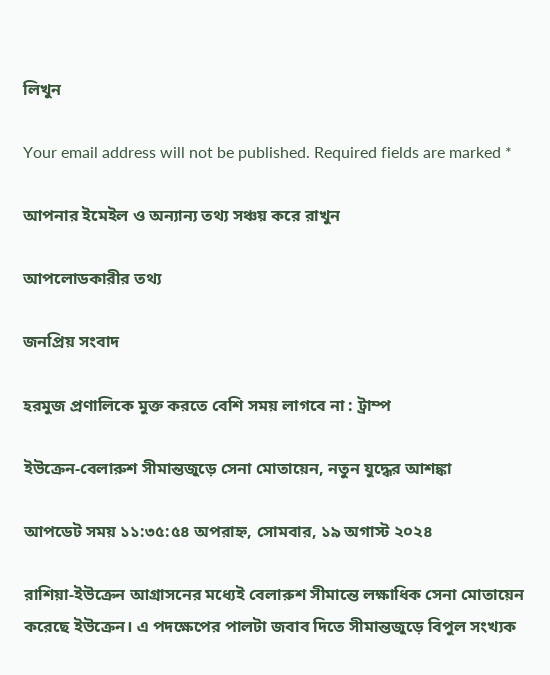লিখুন

Your email address will not be published. Required fields are marked *

আপনার ইমেইল ও অন্যান্য তথ্য সঞ্চয় করে রাখুন

আপলোডকারীর তথ্য

জনপ্রিয় সংবাদ

হরমুজ প্রণালিকে মুক্ত করতে বেশি সময় লাগবে না : ট্রাম্প

ইউক্রেন-বেলারুশ সীমান্তজুড়ে সেনা মোতায়েন, নতুন যুদ্ধের আশঙ্কা

আপডেট সময় ১১:৩৫:৫৪ অপরাহ্ন, সোমবার, ১৯ অগাস্ট ২০২৪

রাশিয়া-ইউক্রেন আগ্রাসনের মধ্যেই বেলারুশ সীমান্তে লক্ষাধিক সেনা মোতায়েন করেছে ইউক্রেন। এ পদক্ষেপের পালটা জবাব দিতে সীমান্তজুড়ে বিপুল সংখ্যক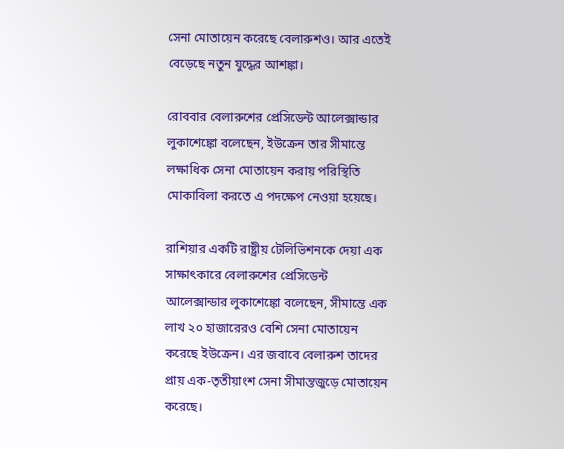সেনা মোতায়েন করেছে বেলারুশও। আর এতেই বেড়েছে নতুন যুদ্ধের আশঙ্কা।

রোববার বেলারুশের প্রেসিডেন্ট আলেক্সান্ডার লুকাশেঙ্কো বলেছেন, ইউক্রেন তার সীমান্তে লক্ষাধিক সেনা মোতায়েন করায় পরিস্থিতি মোকাবিলা করতে এ পদক্ষেপ নেওয়া হয়েছে।

রাশিয়ার একটি রাষ্ট্রীয় টেলিভিশনকে দেয়া এক সাক্ষাৎকারে বেলারুশের প্রেসিডেন্ট আলেক্সান্ডার লুকাশেঙ্কো বলেছেন, সীমান্তে এক লাখ ২০ হাজারেরও বেশি সেনা মোতায়েন করেছে ইউক্রেন। এর জবাবে বেলারুশ তাদের প্রায় এক-তৃতীয়াংশ সেনা সীমান্তজুড়ে মোতায়েন করেছে।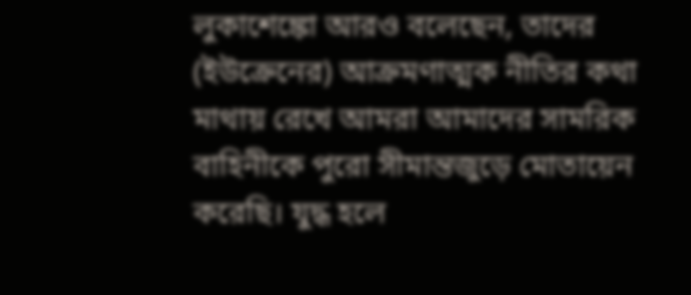লুকাশেঙ্কো আরও বলেছেন, তাদের (ইউক্রেনের) আক্রমণাত্মক নীতির কথা মাথায় রেখে আমরা আমাদের সামরিক বাহিনীকে পুরো সীমান্তজুড়ে মোতায়েন করেছি। যুদ্ধ হলে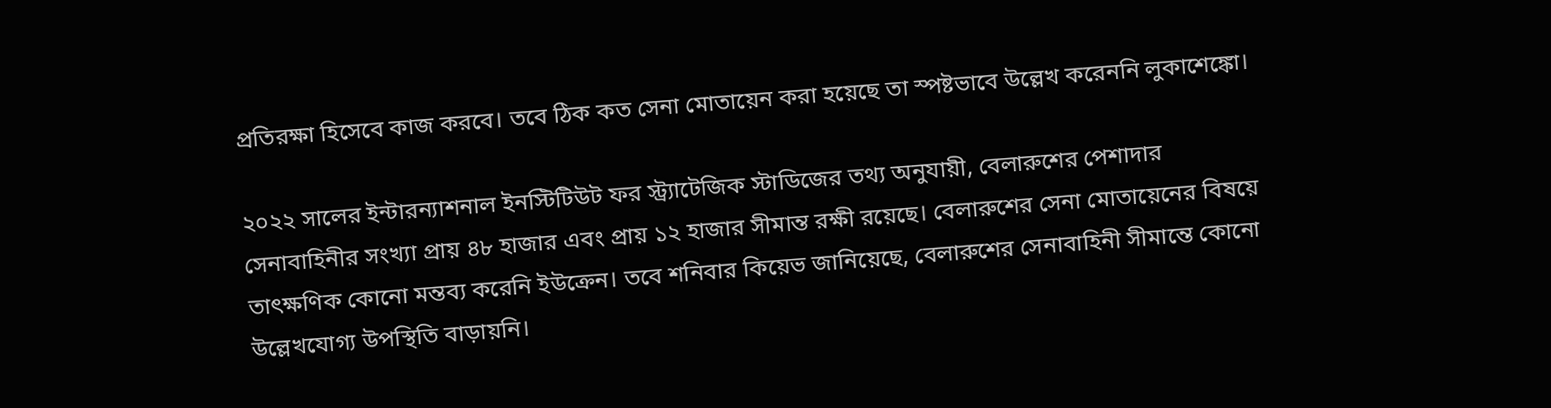প্রতিরক্ষা হিসেবে কাজ করবে। তবে ঠিক কত সেনা মোতায়েন করা হয়েছে তা স্পষ্টভাবে উল্লেখ করেননি লুকাশেঙ্কো।

২০২২ সালের ইন্টারন্যাশনাল ইনস্টিটিউট ফর স্ট্র্যাটেজিক স্টাডিজের তথ্য অনুযায়ী, বেলারুশের পেশাদার সেনাবাহিনীর সংখ্যা প্রায় ৪৮ হাজার এবং প্রায় ১২ হাজার সীমান্ত রক্ষী রয়েছে। বেলারুশের সেনা মোতায়েনের বিষয়ে তাৎক্ষণিক কোনো মন্তব্য করেনি ইউক্রেন। তবে শনিবার কিয়েভ জানিয়েছে, বেলারুশের সেনাবাহিনী সীমান্তে কোনো উল্লেখযোগ্য উপস্থিতি বাড়ায়নি।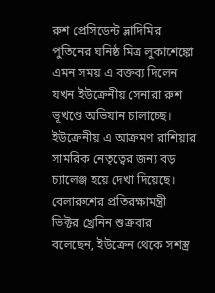রুশ প্রেসিডেন্ট ভ্লাদিমির পুতিনের ঘনিষ্ঠ মিত্র লুকাশেঙ্কো এমন সময় এ বক্তব্য দিলেন যখন ইউক্রেনীয় সেনারা রুশ ভূখণ্ডে অভিযান চালাচ্ছে। ইউক্রেনীয় এ আক্রমণ রাশিয়ার সামরিক নেতৃত্বের জন্য বড় চ্যালেঞ্জ হয়ে দেখা দিয়েছে।
বেলারুশের প্রতিরক্ষামন্ত্রী ভিক্টর খ্রেনিন শুক্রবার বলেছেন, ইউক্রেন থেকে সশস্ত্র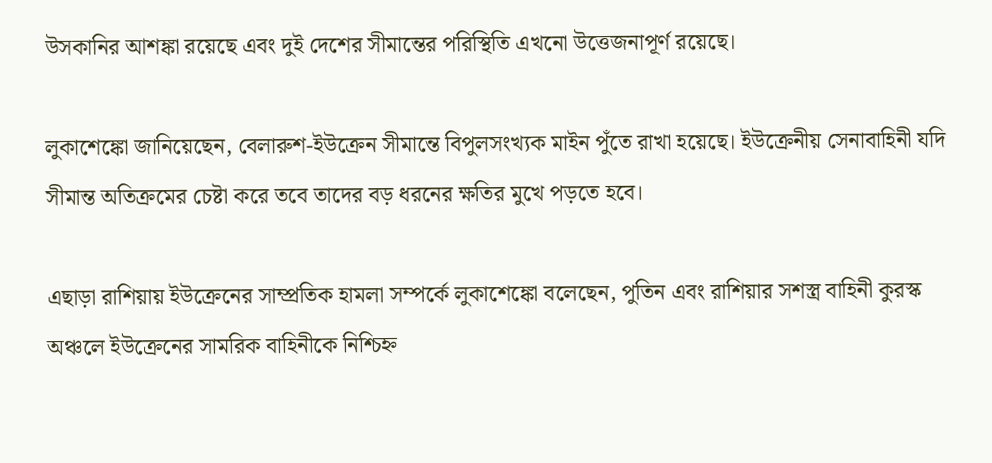উসকানির আশঙ্কা রয়েছে এবং দুই দেশের সীমান্তের পরিস্থিতি এখনো উত্তেজনাপূর্ণ রয়েছে।

লুকাশেঙ্কো জানিয়েছেন, বেলারুশ-ইউক্রেন সীমান্তে বিপুলসংখ্যক মাইন পুঁতে রাখা হয়েছে। ইউক্রেনীয় সেনাবাহিনী যদি সীমান্ত অতিক্রমের চেষ্টা করে তবে তাদের বড় ধরনের ক্ষতির মুখে পড়তে হবে।

এছাড়া রাশিয়ায় ইউক্রেনের সাম্প্রতিক হামলা সম্পর্কে লুকাশেঙ্কো বলেছেন, পুতিন এবং রাশিয়ার সশস্ত্র বাহিনী কুরস্ক অঞ্চলে ইউক্রেনের সামরিক বাহিনীকে নিশ্চিহ্ন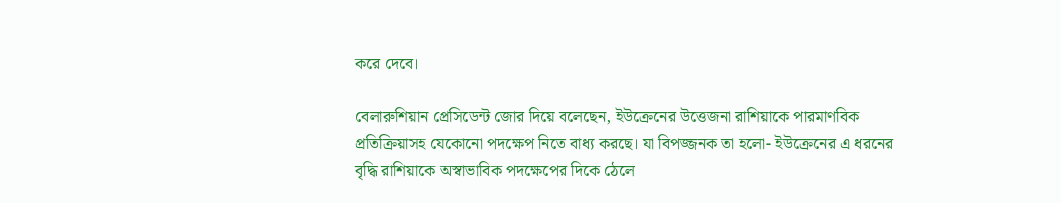করে দেবে।

বেলারুশিয়ান প্রেসিডেন্ট জোর দিয়ে বলেছেন, ইউক্রেনের উত্তেজনা রাশিয়াকে পারমাণবিক প্রতিক্রিয়াসহ যেকোনো পদক্ষেপ নিতে বাধ্য করছে। যা বিপজ্জনক তা হলো- ইউক্রেনের এ ধরনের বৃদ্ধি রাশিয়াকে অস্বাভাবিক পদক্ষেপের দিকে ঠেলে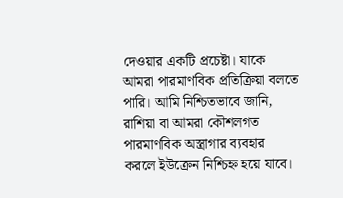দেওয়ার একটি প্রচেষ্টা। যাকে আমরা পারমাণবিক প্রতিক্রিয়া বলতে পারি। আমি নিশ্চিতভাবে জানি, রাশিয়া বা আমরা কৌশলগত পারমাণবিক অস্ত্রাগার ব্যবহার করলে ইউক্রেন নিশ্চিহ্ন হয়ে যাবে।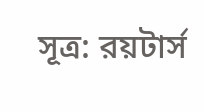সূত্র: রয়টার্স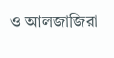ও আলজাজিরা